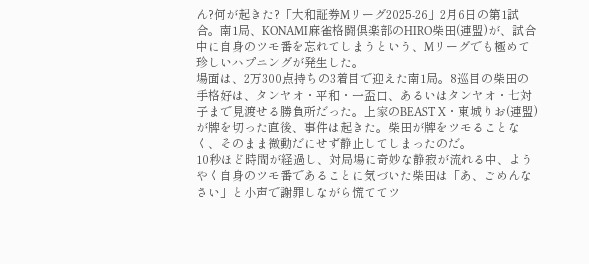ん?何が起きた?「大和証券Mリーグ2025-26」2月6日の第1試合。南1局、KONAMI麻雀格闘倶楽部のHIRO柴田(連盟)が、試合中に自身のツモ番を忘れてしまうという、Mリーグでも極めて珍しいハプニングが発生した。
場面は、2万300点持ちの3着目で迎えた南1局。8巡目の柴田の手格好は、タンヤオ・平和・一盃口、あるいはタンヤオ・七対子まで見渡せる勝負所だった。上家のBEAST X・東城りお(連盟)が牌を切った直後、事件は起きた。柴田が牌をツモることなく、そのまま微動だにせず静止してしまったのだ。
10秒ほど時間が経過し、対局場に奇妙な静寂が流れる中、ようやく自身のツモ番であることに気づいた柴田は「あ、ごめんなさい」と小声で謝罪しながら慌ててツ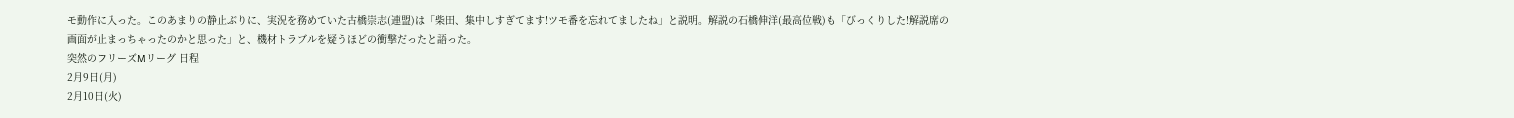モ動作に入った。このあまりの静止ぶりに、実況を務めていた古橋崇志(連盟)は「柴田、集中しすぎてます!ツモ番を忘れてましたね」と説明。解説の石橋伸洋(最高位戦)も「びっくりした!解説席の画面が止まっちゃったのかと思った」と、機材トラブルを疑うほどの衝撃だったと語った。
突然のフリーズMリーグ 日程
2月9日(月)
2月10日(火)